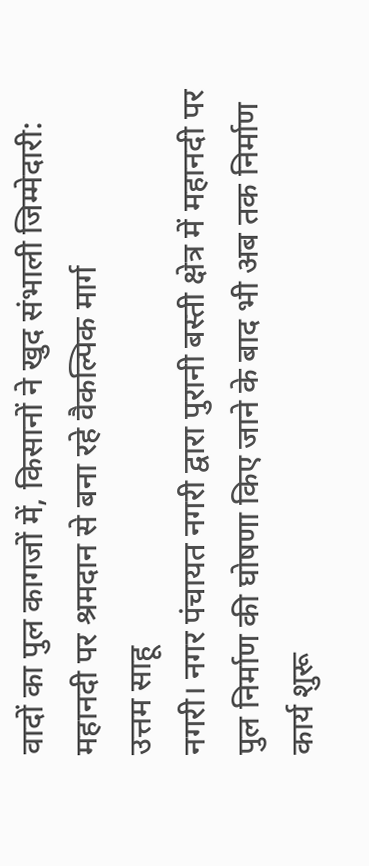वादों का पुल कागजों में, किसानों ने खुद संभाली जिम्मेदारी: महानदी पर श्रमदान से बना रहे वैकल्पिक मार्ग
उत्तम साहू
नगरी। नगर पंचायत नगरी द्वारा पुरानी बस्ती क्षेत्र में महानदी पर पुल निर्माण की घोषणा किए जाने के बाद भी अब तक निर्माण कार्य शुरू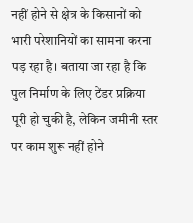नहीं होने से क्षेत्र के किसानों को भारी परेशानियों का सामना करना पड़ रहा है। बताया जा रहा है कि पुल निर्माण के लिए टेंडर प्रक्रिया पूरी हो चुकी है, लेकिन जमीनी स्तर पर काम शुरू नहीं होने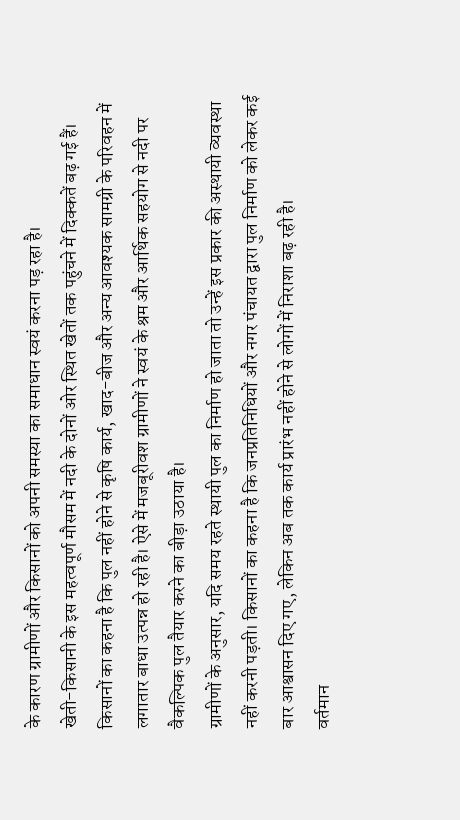के कारण ग्रामीणों और किसानों को अपनी समस्या का समाधान स्वयं करना पड़ रहा है।
खेती-किसानी के इस महत्वपूर्ण मौसम में नदी के दोनों ओर स्थित खेतों तक पहुंचने में दिक्कतें बढ़ गई हैं। किसानों का कहना है कि पुल नहीं होने से कृषि कार्य, खाद-बीज और अन्य आवश्यक सामग्री के परिवहन में लगातार बाधा उत्पन्न हो रही है। ऐसे में मजबूरीवश ग्रामीणों ने स्वयं के श्रम और आर्थिक सहयोग से नदी पर वैकल्पिक पुल तैयार करने का बीड़ा उठाया है।
ग्रामीणों के अनुसार, यदि समय रहते स्थायी पुल का निर्माण हो जाता तो उन्हें इस प्रकार की अस्थायी व्यवस्था नहीं करनी पड़ती। किसानों का कहना है कि जनप्रतिनिधियों और नगर पंचायत द्वारा पुल निर्माण को लेकर कई बार आश्वासन दिए गए, लेकिन अब तक कार्य प्रारंभ नहीं होने से लोगों में निराशा बढ़ रही है।
वर्तमान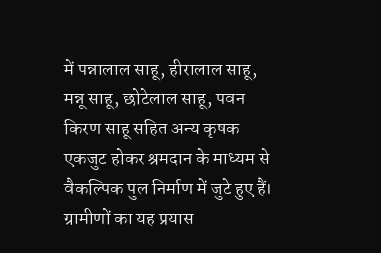में पन्नालाल साहू, हीरालाल साहू, मन्नू साहू, छोटेलाल साहू, पवन किरण साहू सहित अन्य कृषक एकजुट होकर श्रमदान के माध्यम से वैकल्पिक पुल निर्माण में जुटे हुए हैं। ग्रामीणों का यह प्रयास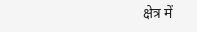क्षेत्र में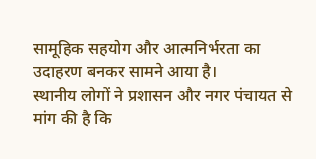सामूहिक सहयोग और आत्मनिर्भरता का उदाहरण बनकर सामने आया है।
स्थानीय लोगों ने प्रशासन और नगर पंचायत से मांग की है कि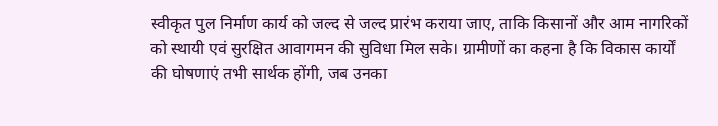स्वीकृत पुल निर्माण कार्य को जल्द से जल्द प्रारंभ कराया जाए, ताकि किसानों और आम नागरिकों को स्थायी एवं सुरक्षित आवागमन की सुविधा मिल सके। ग्रामीणों का कहना है कि विकास कार्यों की घोषणाएं तभी सार्थक होंगी, जब उनका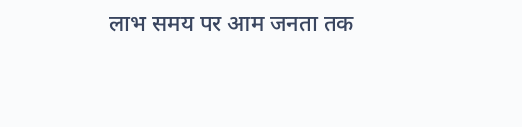लाभ समय पर आम जनता तक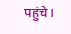पहुंचे।